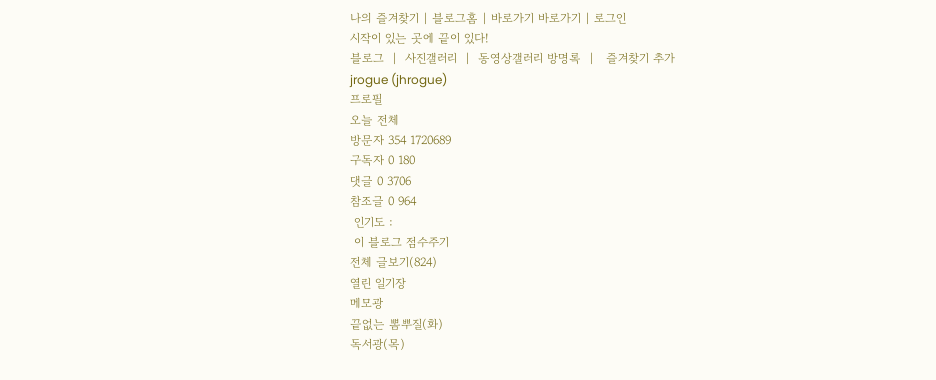나의 즐겨찾기 | 블로그홈 | 바로가기 바로가기 | 로그인
시작이 있는 곳에 끝이 있다!
블로그  |  사진갤러리  |  동영상갤러리 방명록  |   즐겨찾기 추가
jrogue (jhrogue)
프로필
오늘 전체
방문자 354 1720689
구독자 0 180
댓글 0 3706
참조글 0 964
 인기도 :
 이 블로그 점수주기
전체 글보기(824)
열린 일기장
메모광
끝없는 뽐뿌질(화)
독서광(목)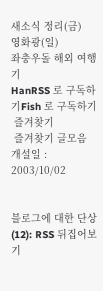새소식 정리(금)
영화광(일)
좌충우돌 해외 여행기
HanRSS 로 구독하기Fish 로 구독하기
 즐겨찾기
 즐겨찾기 글모음
개설일 : 2003/10/02


블로그에 대한 단상(12): RSS 뒤집어보기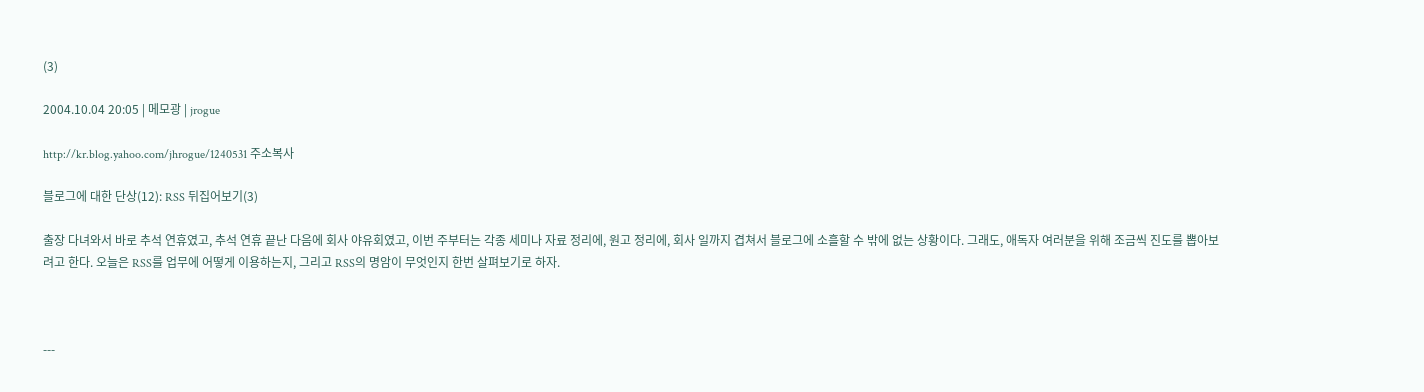(3)

2004.10.04 20:05 | 메모광 | jrogue

http://kr.blog.yahoo.com/jhrogue/1240531 주소복사

블로그에 대한 단상(12): RSS 뒤집어보기(3)

출장 다녀와서 바로 추석 연휴였고, 추석 연휴 끝난 다음에 회사 야유회였고, 이번 주부터는 각종 세미나 자료 정리에, 원고 정리에, 회사 일까지 겹쳐서 블로그에 소흘할 수 밖에 없는 상황이다. 그래도, 애독자 여러분을 위해 조금씩 진도를 뽑아보려고 한다. 오늘은 RSS를 업무에 어떻게 이용하는지, 그리고 RSS의 명암이 무엇인지 한번 살펴보기로 하자.



---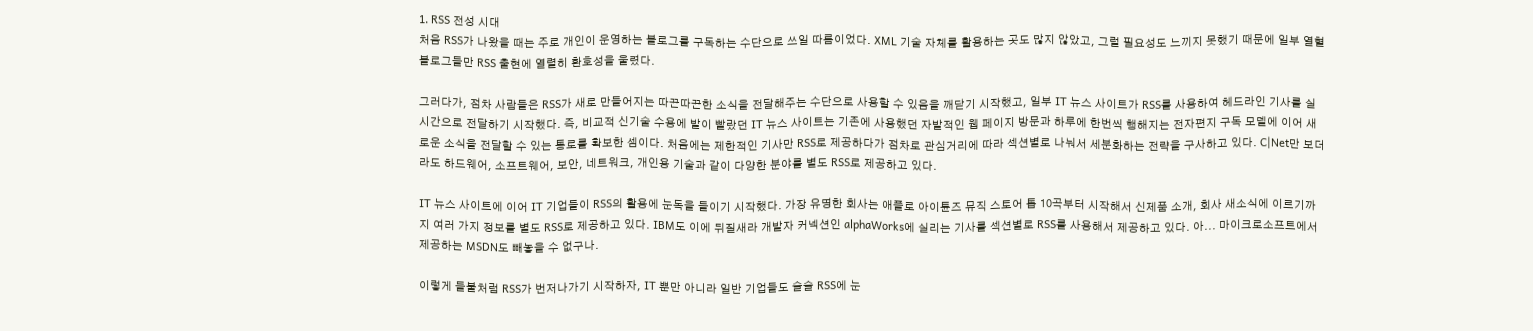1. RSS 전성 시대
처음 RSS가 나왔을 때는 주로 개인이 운영하는 블로그를 구독하는 수단으로 쓰일 따름이었다. XML 기술 자체를 활용하는 곳도 많지 않았고, 그럴 필요성도 느끼지 못했기 때문에 일부 열혈 블로그들만 RSS 출현에 열렬히 환호성을 울렸다.

그러다가, 점차 사람들은 RSS가 새로 만들어지는 따끈따끈한 소식을 전달해주는 수단으로 사용할 수 있음을 깨닫기 시작했고, 일부 IT 뉴스 사이트가 RSS를 사용하여 헤드라인 기사를 실시간으로 전달하기 시작했다. 즉, 비교적 신기술 수용에 발이 빨랐던 IT 뉴스 사이트는 기존에 사용했던 자발적인 웹 페이지 방문과 하루에 한번씩 행해지는 전자편지 구독 모델에 이어 새로운 소식을 전달할 수 있는 통로를 확보한 셈이다. 처음에는 제한적인 기사만 RSS로 제공하다가 점차로 관심거리에 따라 섹션별로 나눠서 세분화하는 전략을 구사하고 있다. C|Net만 보더라도 하드웨어, 소프트웨어, 보안, 네트워크, 개인용 기술과 같이 다양한 분야를 별도 RSS로 제공하고 있다.

IT 뉴스 사이트에 이어 IT 기업들이 RSS의 활용에 눈독을 들이기 시작했다. 가장 유명한 회사는 애플로 아이튠즈 뮤직 스토어 톱 10곡부터 시작해서 신제품 소개, 회사 새소식에 이르기까지 여러 가지 정보를 별도 RSS로 제공하고 있다. IBM도 이에 뒤질새라 개발자 커넥션인 alphaWorks에 실리는 기사를 섹션별로 RSS를 사용해서 제공하고 있다. 아... 마이크로소프트에서 제공하는 MSDN도 빼놓을 수 없구나.

이렇게 들불처럼 RSS가 번저나가기 시작하자, IT 뿐만 아니라 일반 기업들도 슬슬 RSS에 눈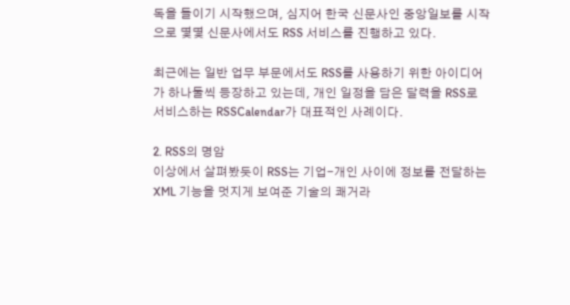독을 들이기 시작했으며, 심지어 한국 신문사인 중앙일보를 시작으로 몇몇 신문사에서도 RSS 서비스를 진행하고 있다.

최근에는 일반 업무 부문에서도 RSS를 사용하기 위한 아이디어가 하나둘씩 등장하고 있는데, 개인 일정을 담은 달력을 RSS로 서비스하는 RSSCalendar가 대표적인 사례이다.

2. RSS의 명암
이상에서 살펴봤듯이 RSS는 기업-개인 사이에 정보를 전달하는 XML 기능을 멋지게 보여준 기술의 쾌거라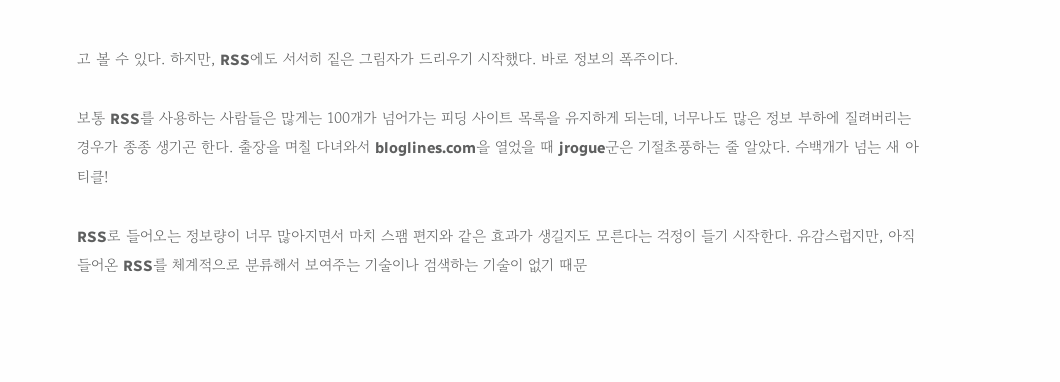고 볼 수 있다. 하지만, RSS에도 서서히 짙은 그림자가 드리우기 시작했다. 바로 정보의 폭주이다.

보통 RSS를 사용하는 사람들은 많게는 100개가 넘어가는 피딩 사이트 목록을 유지하게 되는데, 너무나도 많은 정보 부하에 질려버리는 경우가 종종 생기곤 한다. 출장을 며칠 다녀와서 bloglines.com을 열었을 때 jrogue군은 기절초풍하는 줄 알았다. 수백개가 넘는 새 아티클!

RSS로 들어오는 정보량이 너무 많아지면서 마치 스팸 편지와 같은 효과가 생길지도 모른다는 걱정이 들기 시작한다. 유감스럽지만, 아직 들어온 RSS를 체계적으로 분류해서 보여주는 기술이나 검색하는 기술이 없기 때문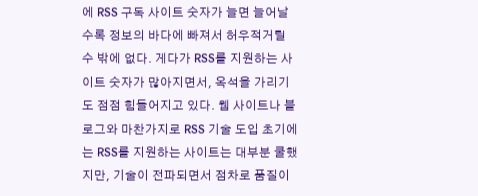에 RSS 구독 사이트 숫자가 늘면 늘어날 수록 정보의 바다에 빠져서 허우적거릴 수 밖에 없다. 게다가 RSS를 지원하는 사이트 숫자가 많아지면서, 옥석을 가리기도 점점 힘들어지고 있다. 웹 사이트나 블로그와 마찬가지로 RSS 기술 도입 초기에는 RSS를 지원하는 사이트는 대부분 쿨했지만, 기술이 전파되면서 점차로 품질이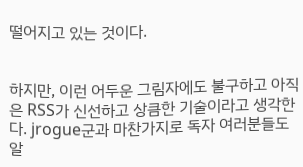떨어지고 있는 것이다.


하지만, 이런 어두운 그림자에도 불구하고 아직은 RSS가 신선하고 상큼한 기술이라고 생각한다. jrogue군과 마찬가지로 독자 여러분들도 알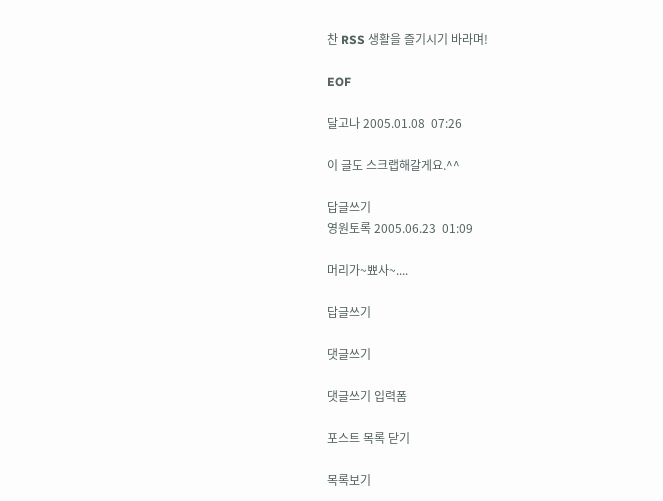찬 RSS 생활을 즐기시기 바라며!

EOF

달고나 2005.01.08  07:26

이 글도 스크랩해갈게요.^^

답글쓰기
영원토록 2005.06.23  01:09

머리가~뾰사~....

답글쓰기

댓글쓰기

댓글쓰기 입력폼

포스트 목록 닫기

목록보기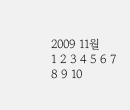2009 11월
1 2 3 4 5 6 7
8 9 10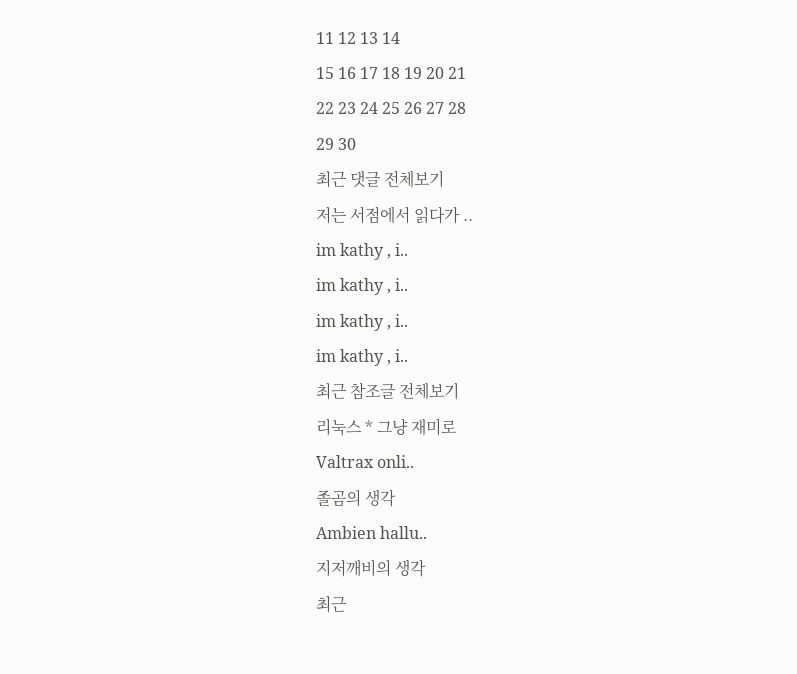11 12 13 14
15 16 17 18 19 20 21
22 23 24 25 26 27 28
29 30
최근 댓글 전체보기
저는 서점에서 읽다가 ..
im kathy , i..
im kathy , i..
im kathy , i..
im kathy , i..
최근 참조글 전체보기
리눅스 * 그냥 재미로
Valtrax onli..
졸곰의 생각
Ambien hallu..
지저깨비의 생각
최근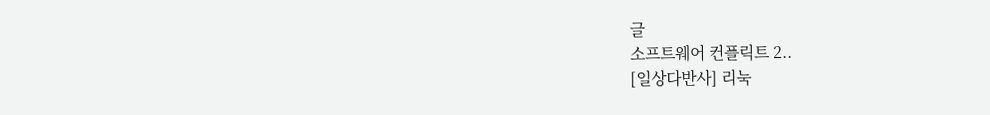글
소프트웨어 컨플릭트 2..
[일상다반사] 리눅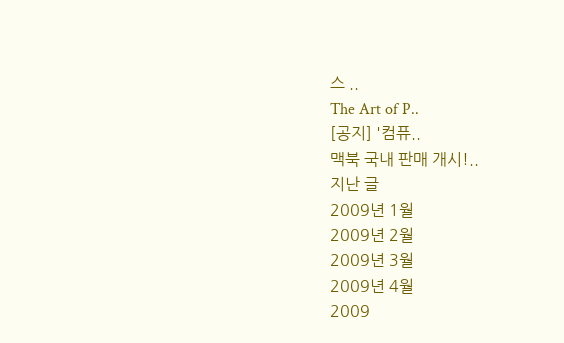스 ..
The Art of P..
[공지] '컴퓨..
맥북 국내 판매 개시!..
지난 글
2009년 1월
2009년 2월
2009년 3월
2009년 4월
2009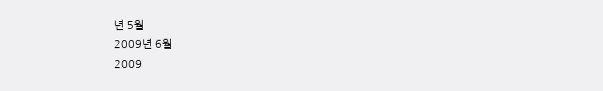년 5월
2009년 6월
2009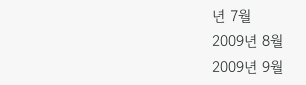년 7월
2009년 8월
2009년 9월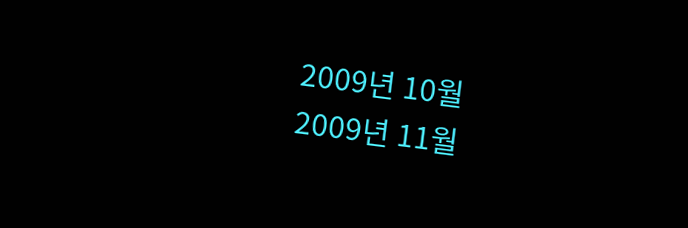2009년 10월
2009년 11월